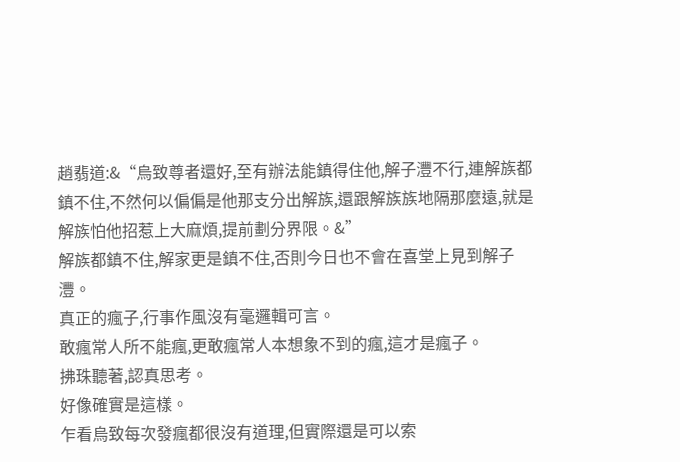趙翡道:&“烏致尊者還好,至有辦法能鎮得住他,解子灃不行,連解族都鎮不住,不然何以偏偏是他那支分出解族,還跟解族族地隔那麼遠,就是解族怕他招惹上大麻煩,提前劃分界限。&”
解族都鎮不住,解家更是鎮不住,否則今日也不會在喜堂上見到解子灃。
真正的瘋子,行事作風沒有毫邏輯可言。
敢瘋常人所不能瘋,更敢瘋常人本想象不到的瘋,這才是瘋子。
拂珠聽著,認真思考。
好像確實是這樣。
乍看烏致每次發瘋都很沒有道理,但實際還是可以索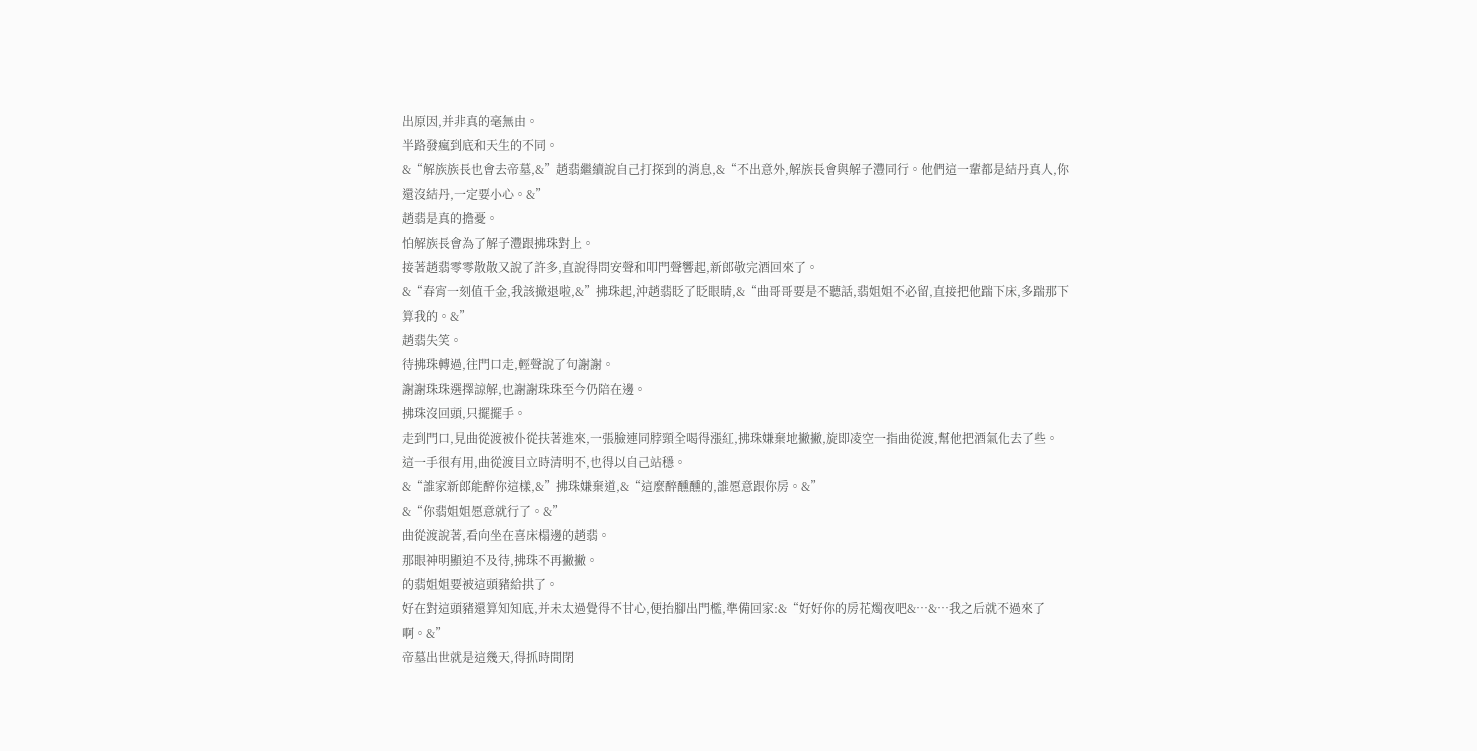出原因,并非真的毫無由。
半路發瘋到底和天生的不同。
&“解族族長也會去帝墓,&”趙翡繼續說自己打探到的消息,&“不出意外,解族長會與解子灃同行。他們這一輩都是結丹真人,你還沒結丹,一定要小心。&”
趙翡是真的擔憂。
怕解族長會為了解子灃跟拂珠對上。
接著趙翡零零散散又說了許多,直說得問安聲和叩門聲響起,新郎敬完酒回來了。
&“春宵一刻值千金,我該撤退啦,&”拂珠起,沖趙翡眨了眨眼睛,&“曲哥哥要是不聽話,翡姐姐不必留,直接把他踹下床,多踹那下算我的。&”
趙翡失笑。
待拂珠轉過,往門口走,輕聲說了句謝謝。
謝謝珠珠選擇諒解,也謝謝珠珠至今仍陪在邊。
拂珠沒回頭,只擺擺手。
走到門口,見曲從渡被仆從扶著進來,一張臉連同脖頸全喝得漲紅,拂珠嫌棄地撇撇,旋即凌空一指曲從渡,幫他把酒氣化去了些。
這一手很有用,曲從渡目立時清明不,也得以自己站穩。
&“誰家新郎能醉你這樣,&”拂珠嫌棄道,&“這麼醉醺醺的,誰愿意跟你房。&”
&“你翡姐姐愿意就行了。&”
曲從渡說著,看向坐在喜床榻邊的趙翡。
那眼神明顯迫不及待,拂珠不再撇撇。
的翡姐姐要被這頭豬給拱了。
好在對這頭豬還算知知底,并未太過覺得不甘心,便抬腳出門檻,準備回家:&“好好你的房花燭夜吧&…&…我之后就不過來了啊。&”
帝墓出世就是這幾天,得抓時間閉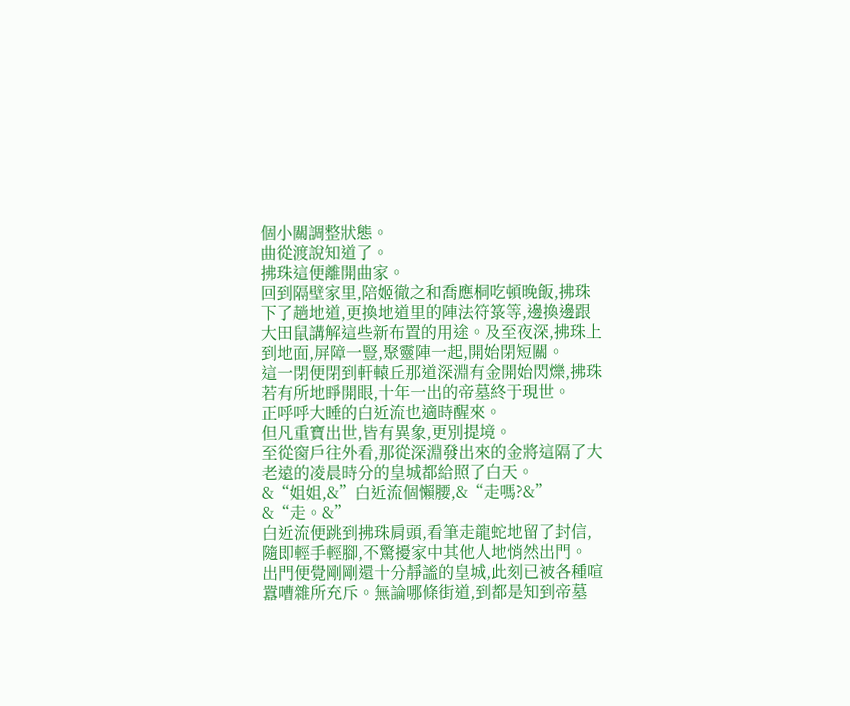個小關調整狀態。
曲從渡說知道了。
拂珠這便離開曲家。
回到隔壁家里,陪姬徹之和喬應桐吃頓晚飯,拂珠下了趟地道,更換地道里的陣法符箓等,邊換邊跟大田鼠講解這些新布置的用途。及至夜深,拂珠上到地面,屏障一豎,聚靈陣一起,開始閉短關。
這一閉便閉到軒轅丘那道深淵有金開始閃爍,拂珠若有所地睜開眼,十年一出的帝墓終于現世。
正呼呼大睡的白近流也適時醒來。
但凡重寶出世,皆有異象,更別提境。
至從窗戶往外看,那從深淵發出來的金將這隔了大老遠的凌晨時分的皇城都給照了白天。
&“姐姐,&”白近流個懶腰,&“走嗎?&”
&“走。&”
白近流便跳到拂珠肩頭,看筆走龍蛇地留了封信,隨即輕手輕腳,不驚擾家中其他人地悄然出門。
出門便覺剛剛還十分靜謐的皇城,此刻已被各種喧囂嘈雜所充斥。無論哪條街道,到都是知到帝墓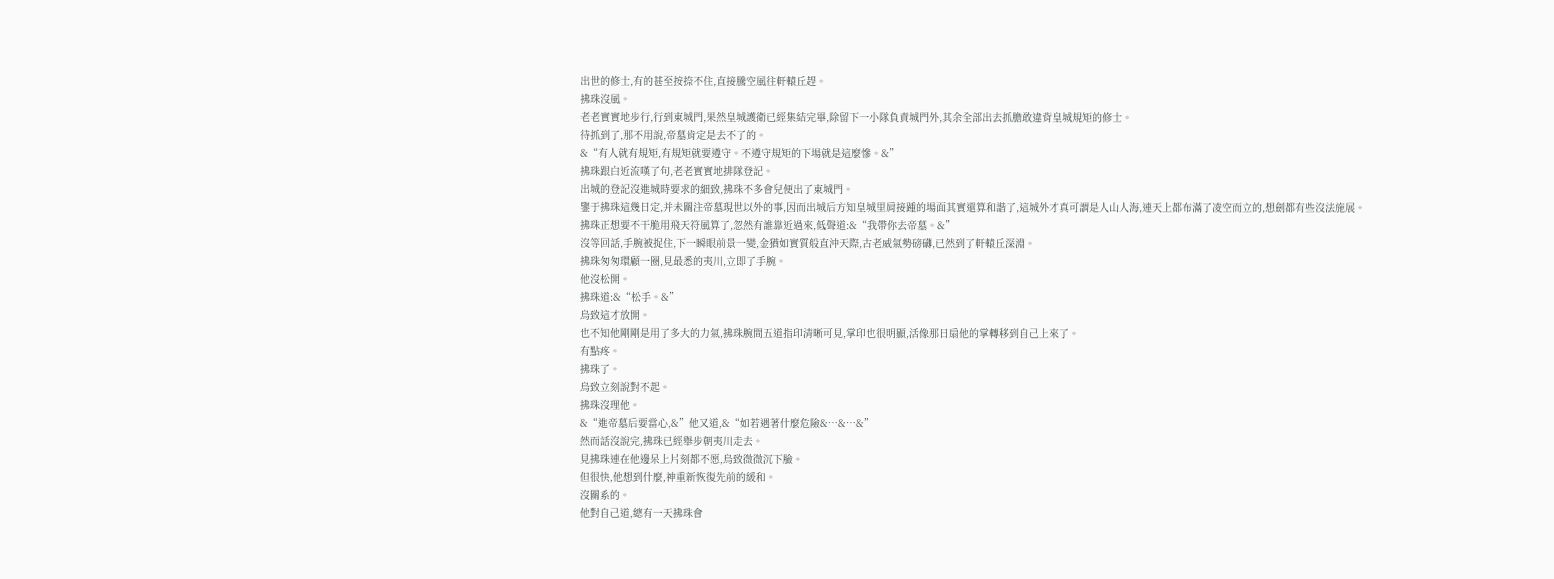出世的修士,有的甚至按捺不住,直接騰空風往軒轅丘趕。
拂珠沒風。
老老實實地步行,行到東城門,果然皇城護衛已經集結完畢,除留下一小隊負責城門外,其余全部出去抓膽敢違背皇城規矩的修士。
待抓到了,那不用說,帝墓肯定是去不了的。
&“有人就有規矩,有規矩就要遵守。不遵守規矩的下場就是這麼慘。&”
拂珠跟白近流嘆了句,老老實實地排隊登記。
出城的登記沒進城時要求的細致,拂珠不多會兒便出了東城門。
鑒于拂珠這幾日定,并未關注帝墓現世以外的事,因而出城后方知皇城里肩接踵的場面其實還算和諧了,這城外才真可謂是人山人海,連天上都布滿了凌空而立的,想劍都有些沒法施展。
拂珠正想要不干脆用飛天符風算了,忽然有誰靠近過來,低聲道:&“我帶你去帝墓。&”
沒等回話,手腕被捉住,下一瞬眼前景一變,金猶如實質般直沖天際,古老威氣勢磅礴,已然到了軒轅丘深淵。
拂珠匆匆環顧一圈,見最悉的夷川,立即了手腕。
他沒松開。
拂珠道:&“松手。&”
烏致這才放開。
也不知他剛剛是用了多大的力氣,拂珠腕間五道指印清晰可見,掌印也很明顯,活像那日扇他的掌轉移到自己上來了。
有點疼。
拂珠了。
烏致立刻說對不起。
拂珠沒理他。
&“進帝墓后要當心,&”他又道,&“如若遇著什麼危險&…&…&”
然而話沒說完,拂珠已經舉步朝夷川走去。
見拂珠連在他邊呆上片刻都不愿,烏致微微沉下臉。
但很快,他想到什麼,神重新恢復先前的緩和。
沒關系的。
他對自己道,總有一天拂珠會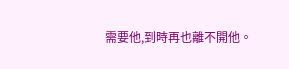需要他,到時再也離不開他。